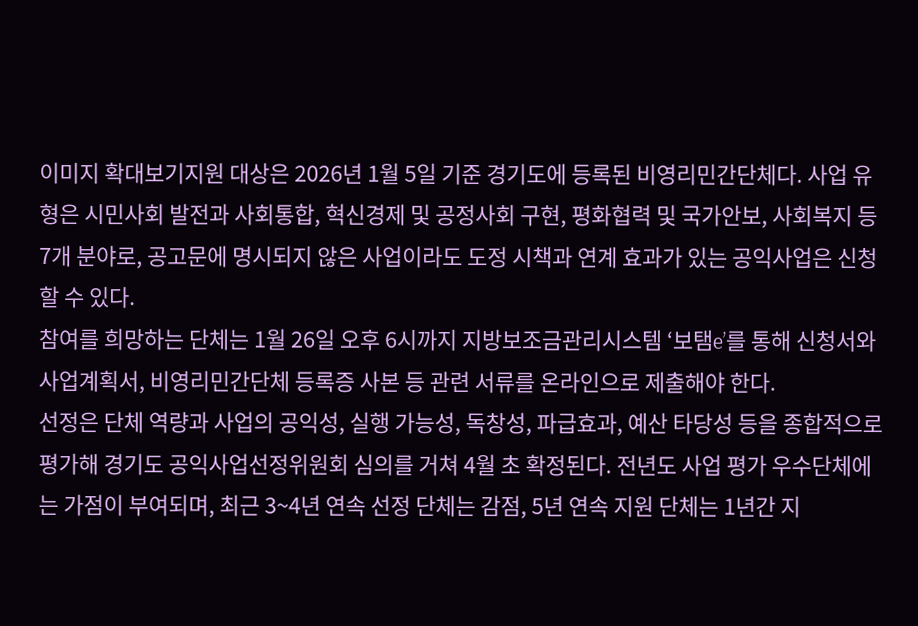이미지 확대보기지원 대상은 2026년 1월 5일 기준 경기도에 등록된 비영리민간단체다. 사업 유형은 시민사회 발전과 사회통합, 혁신경제 및 공정사회 구현, 평화협력 및 국가안보, 사회복지 등 7개 분야로, 공고문에 명시되지 않은 사업이라도 도정 시책과 연계 효과가 있는 공익사업은 신청할 수 있다.
참여를 희망하는 단체는 1월 26일 오후 6시까지 지방보조금관리시스템 ‘보탬e’를 통해 신청서와 사업계획서, 비영리민간단체 등록증 사본 등 관련 서류를 온라인으로 제출해야 한다.
선정은 단체 역량과 사업의 공익성, 실행 가능성, 독창성, 파급효과, 예산 타당성 등을 종합적으로 평가해 경기도 공익사업선정위원회 심의를 거쳐 4월 초 확정된다. 전년도 사업 평가 우수단체에는 가점이 부여되며, 최근 3~4년 연속 선정 단체는 감점, 5년 연속 지원 단체는 1년간 지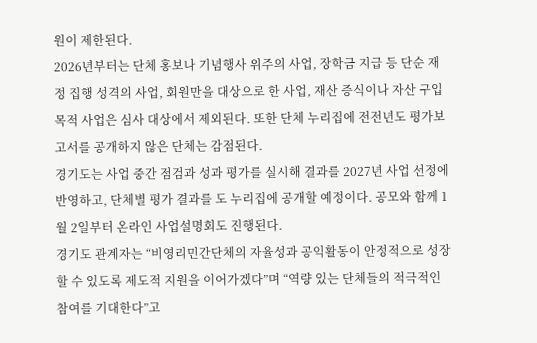원이 제한된다.
2026년부터는 단체 홍보나 기념행사 위주의 사업, 장학금 지급 등 단순 재정 집행 성격의 사업, 회원만을 대상으로 한 사업, 재산 증식이나 자산 구입 목적 사업은 심사 대상에서 제외된다. 또한 단체 누리집에 전전년도 평가보고서를 공개하지 않은 단체는 감점된다.
경기도는 사업 중간 점검과 성과 평가를 실시해 결과를 2027년 사업 선정에 반영하고, 단체별 평가 결과를 도 누리집에 공개할 예정이다. 공모와 함께 1월 2일부터 온라인 사업설명회도 진행된다.
경기도 관계자는 “비영리민간단체의 자율성과 공익활동이 안정적으로 성장할 수 있도록 제도적 지원을 이어가겠다”며 “역량 있는 단체들의 적극적인 참여를 기대한다”고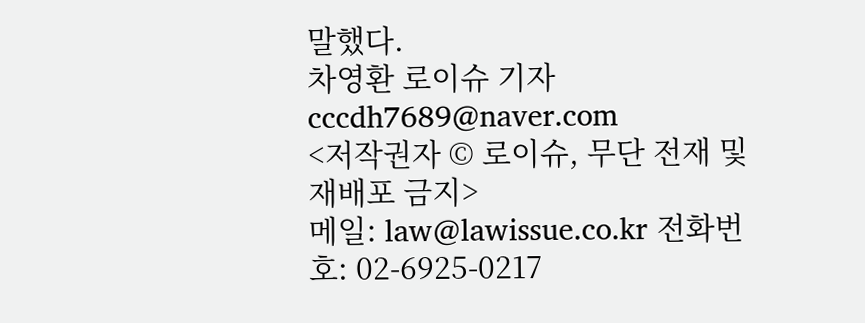말했다.
차영환 로이슈 기자 cccdh7689@naver.com
<저작권자 © 로이슈, 무단 전재 및 재배포 금지>
메일: law@lawissue.co.kr 전화번호: 02-6925-0217